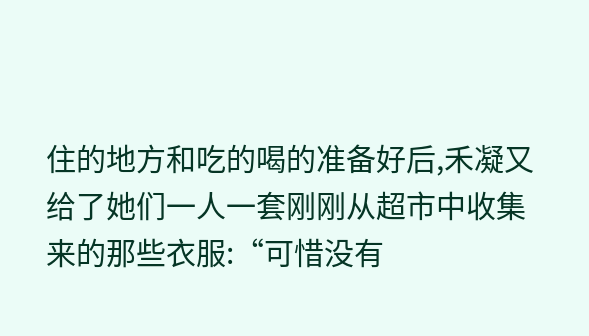住的地方和吃的喝的准备好后,禾凝又给了她们一人一套刚刚从超市中收集来的那些衣服:“可惜没有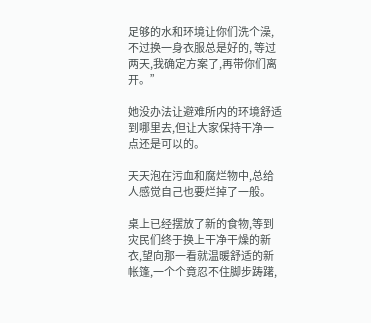足够的水和环境让你们洗个澡,不过换一身衣服总是好的, 等过两天,我确定方案了,再带你们离开。”

她没办法让避难所内的环境舒适到哪里去,但让大家保持干净一点还是可以的。

天天泡在污血和腐烂物中,总给人感觉自己也要烂掉了一般。

桌上已经摆放了新的食物,等到灾民们终于换上干净干燥的新衣,望向那一看就温暖舒适的新帐篷,一个个竟忍不住脚步踌躇,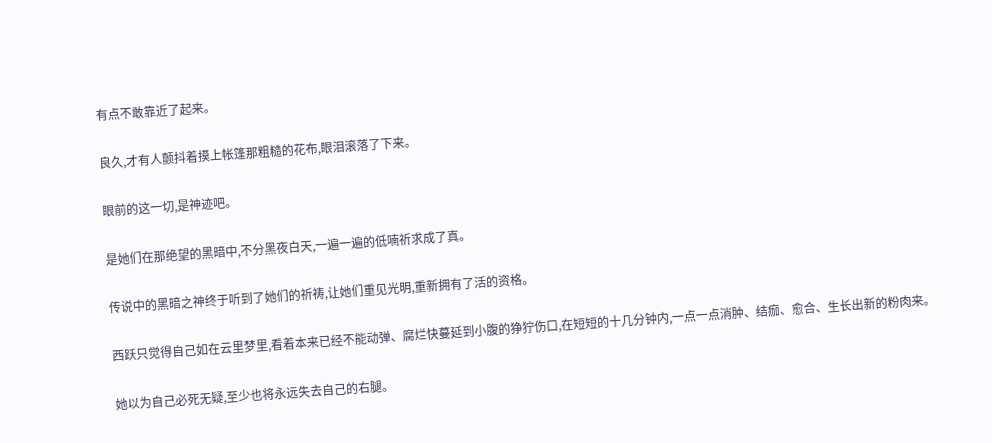有点不敢靠近了起来。

良久,才有人颤抖着摸上帐篷那粗糙的花布,眼泪滚落了下来。

眼前的这一切,是神迹吧。

是她们在那绝望的黑暗中,不分黑夜白天,一遍一遍的低喃祈求成了真。

传说中的黑暗之神终于听到了她们的祈祷,让她们重见光明,重新拥有了活的资格。

西跃只觉得自己如在云里梦里,看着本来已经不能动弹、腐烂快蔓延到小腹的狰狞伤口,在短短的十几分钟内,一点一点消肿、结痂、愈合、生长出新的粉肉来。

她以为自己必死无疑,至少也将永远失去自己的右腿。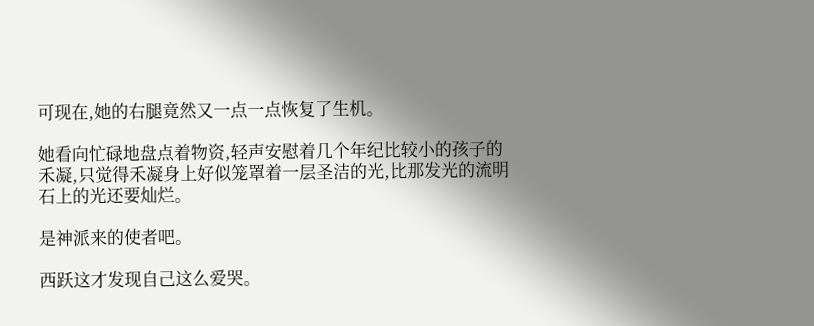可现在,她的右腿竟然又一点一点恢复了生机。

她看向忙碌地盘点着物资,轻声安慰着几个年纪比较小的孩子的禾凝,只觉得禾凝身上好似笼罩着一层圣洁的光,比那发光的流明石上的光还要灿烂。

是神派来的使者吧。

西跃这才发现自己这么爱哭。